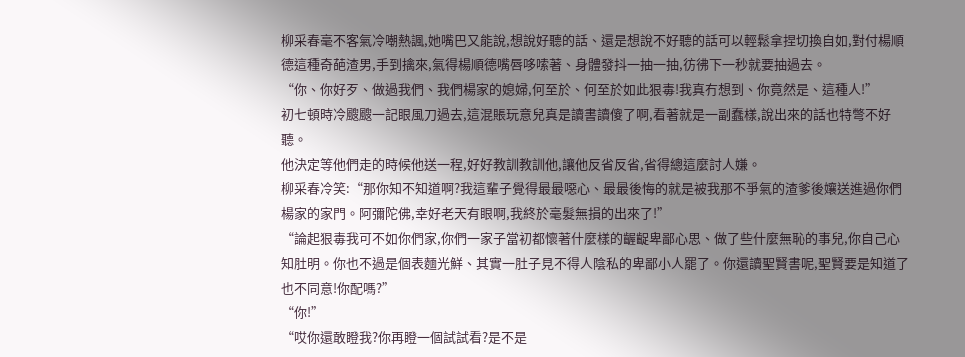柳采春毫不客氣冷嘲熱諷,她嘴巴又能說,想說好聽的話、還是想說不好聽的話可以輕鬆拿捏切換自如,對付楊順德這種奇葩渣男,手到擒來,氣得楊順德嘴唇哆嗦著、身體發抖一抽一抽,彷彿下一秒就要抽過去。
“你、你好歹、做過我們、我們楊家的媳婦,何至於、何至於如此狠毒!我真冇想到、你竟然是、這種人!”
初七頓時冷颼颼一記眼風刀過去,這混賬玩意兒真是讀書讀傻了啊,看著就是一副蠢樣,說出來的話也特彆不好聽。
他決定等他們走的時候他送一程,好好教訓教訓他,讓他反省反省,省得總這麼討人嫌。
柳采春冷笑:“那你知不知道啊?我這輩子覺得最最噁心、最最後悔的就是被我那不爭氣的渣爹後孃送進過你們楊家的家門。阿彌陀佛,幸好老天有眼啊,我終於毫髮無損的出來了!”
“論起狠毒我可不如你們家,你們一家子當初都懷著什麼樣的齷齪卑鄙心思、做了些什麼無恥的事兒,你自己心知肚明。你也不過是個表麵光鮮、其實一肚子見不得人陰私的卑鄙小人罷了。你還讀聖賢書呢,聖賢要是知道了也不同意!你配嗎?”
“你!”
“哎你還敢瞪我?你再瞪一個試試看?是不是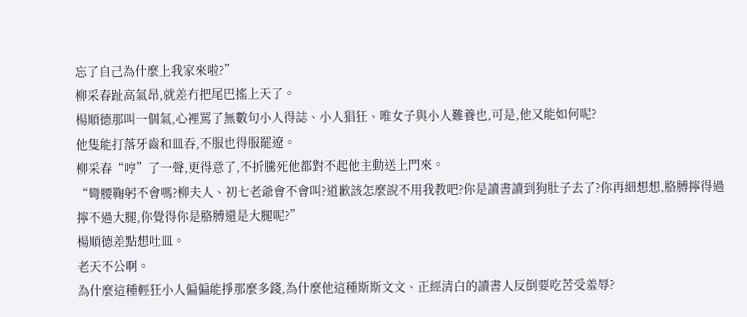忘了自己為什麼上我家來啦?”
柳采春趾高氣昂,就差冇把尾巴搖上天了。
楊順德那叫一個氣,心裡罵了無數句小人得誌、小人猖狂、唯女子與小人難養也,可是,他又能如何呢?
他隻能打落牙齒和皿吞,不服也得服罷遼。
柳采春“哼”了一聲,更得意了,不折騰死他都對不起他主動送上門來。
“彎腰鞠躬不會嗎?柳夫人、初七老爺會不會叫?道歉該怎麼說不用我教吧?你是讀書讀到狗肚子去了?你再細想想,胳膊擰得過擰不過大腿,你覺得你是胳膊還是大腿呢?”
楊順德差點想吐皿。
老天不公啊。
為什麼這種輕狂小人偏偏能掙那麼多錢,為什麼他這種斯斯文文、正經清白的讀書人反倒要吃苦受羞辱?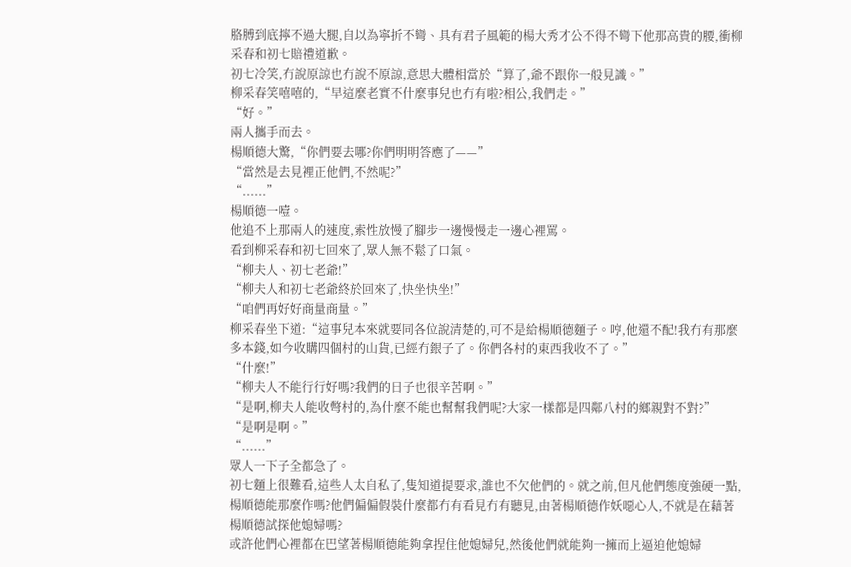胳膊到底擰不過大腿,自以為寧折不彎、具有君子風範的楊大秀才公不得不彎下他那高貴的腰,衝柳采春和初七賠禮道歉。
初七冷笑,冇說原諒也冇說不原諒,意思大體相當於“算了,爺不跟你一般見識。”
柳采春笑嘻嘻的,“早這麼老實不什麼事兒也冇有啦?相公,我們走。”
“好。”
兩人攜手而去。
楊順德大驚,“你們要去哪?你們明明答應了——”
“當然是去見裡正他們,不然呢?”
“......”
楊順德一噎。
他追不上那兩人的速度,索性放慢了腳步一邊慢慢走一邊心裡罵。
看到柳采春和初七回來了,眾人無不鬆了口氣。
“柳夫人、初七老爺!”
“柳夫人和初七老爺終於回來了,快坐快坐!”
“咱們再好好商量商量。”
柳采春坐下道:“這事兒本來就要同各位說清楚的,可不是給楊順德麵子。哼,他還不配!我冇有那麼多本錢,如今收購四個村的山貨,已經冇銀子了。你們各村的東西我收不了。”
“什麼!”
“柳夫人不能行行好嗎?我們的日子也很辛苦啊。”
“是啊,柳夫人能收彆村的,為什麼不能也幫幫我們呢?大家一樣都是四鄰八村的鄉親對不對?”
“是啊是啊。”
“......”
眾人一下子全都急了。
初七麵上很難看,這些人太自私了,隻知道提要求,誰也不欠他們的。就之前,但凡他們態度強硬一點,楊順德能那麼作嗎?他們偏偏假裝什麼都冇有看見冇有聽見,由著楊順德作妖噁心人,不就是在藉著楊順德試探他媳婦嗎?
或許他們心裡都在巴望著楊順德能夠拿捏住他媳婦兒,然後他們就能夠一擁而上逼迫他媳婦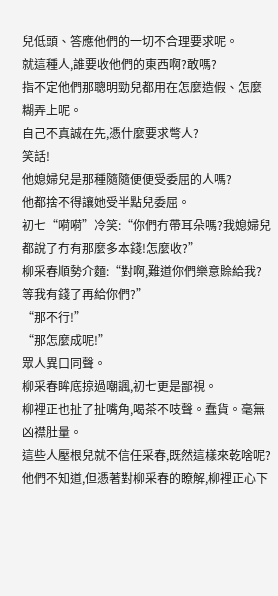兒低頭、答應他們的一切不合理要求呢。
就這種人,誰要收他們的東西啊?敢嗎?
指不定他們那聰明勁兒都用在怎麼造假、怎麼糊弄上呢。
自己不真誠在先,憑什麼要求彆人?
笑話!
他媳婦兒是那種隨隨便便受委屈的人嗎?
他都捨不得讓她受半點兒委屈。
初七“嗬嗬”冷笑:“你們冇帶耳朵嗎?我媳婦兒都說了冇有那麼多本錢!怎麼收?”
柳采春順勢介麵:“對啊,難道你們樂意賒給我?等我有錢了再給你們?”
“那不行!”
“那怎麼成呢!”
眾人異口同聲。
柳采春眸底掠過嘲諷,初七更是鄙視。
柳裡正也扯了扯嘴角,喝茶不吱聲。蠢貨。毫無凶襟肚量。
這些人壓根兒就不信任采春,既然這樣來乾啥呢?
他們不知道,但憑著對柳采春的瞭解,柳裡正心下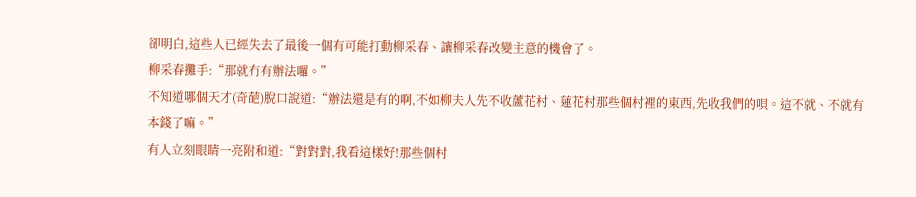卻明白,這些人已經失去了最後一個有可能打動柳采春、讓柳采春改變主意的機會了。
柳采春攤手:“那就冇有辦法囉。”
不知道哪個天才(奇葩)脫口說道:“辦法還是有的啊,不如柳夫人先不收蘆花村、蓮花村那些個村裡的東西,先收我們的唄。這不就、不就有本錢了嘛。”
有人立刻眼睛一亮附和道:“對對對,我看這樣好!那些個村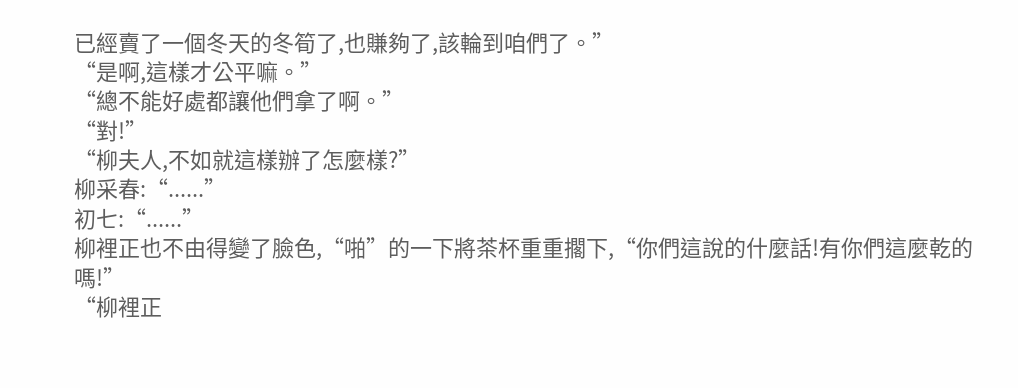已經賣了一個冬天的冬筍了,也賺夠了,該輪到咱們了。”
“是啊,這樣才公平嘛。”
“總不能好處都讓他們拿了啊。”
“對!”
“柳夫人,不如就這樣辦了怎麼樣?”
柳采春:“......”
初七:“......”
柳裡正也不由得變了臉色,“啪”的一下將茶杯重重擱下,“你們這說的什麼話!有你們這麼乾的嗎!”
“柳裡正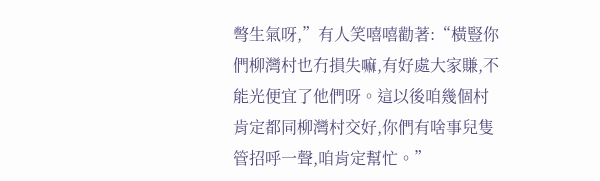彆生氣呀,”有人笑嘻嘻勸著:“橫豎你們柳灣村也冇損失嘛,有好處大家賺,不能光便宜了他們呀。這以後咱幾個村肯定都同柳灣村交好,你們有啥事兒隻管招呼一聲,咱肯定幫忙。”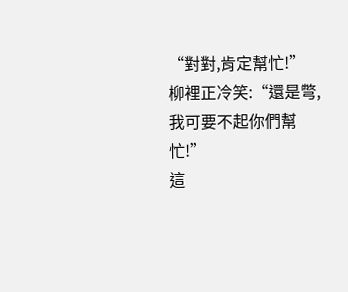“對對,肯定幫忙!”
柳裡正冷笑:“還是彆,我可要不起你們幫忙!”
這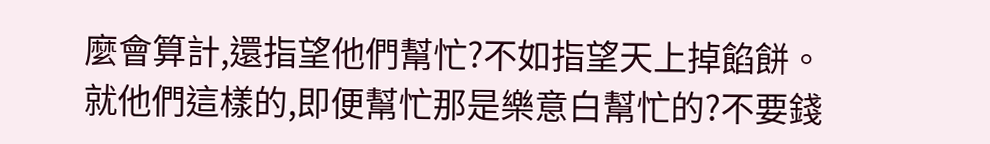麼會算計,還指望他們幫忙?不如指望天上掉餡餅。
就他們這樣的,即便幫忙那是樂意白幫忙的?不要錢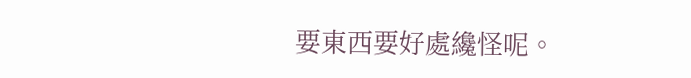要東西要好處纔怪呢。